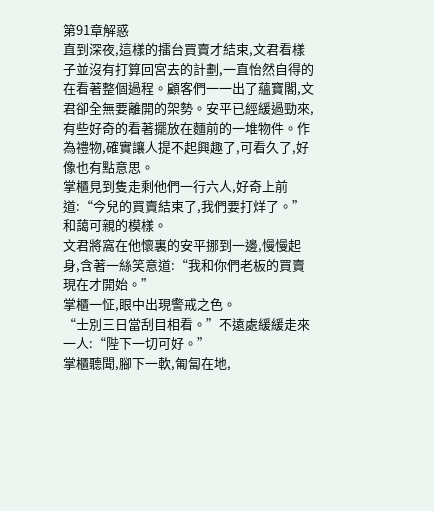第91章解惑
直到深夜,這樣的擂台買賣才結束,文君看樣子並沒有打算回宮去的計劃,一直怡然自得的在看著整個過程。顧客們一一出了蘊寶閣,文君卻全無要離開的架勢。安平已經緩過勁來,有些好奇的看著擺放在麵前的一堆物件。作為禮物,確實讓人提不起興趣了,可看久了,好像也有點意思。
掌櫃見到隻走剩他們一行六人,好奇上前道:“今兒的買賣結束了,我們要打烊了。”和藹可親的模樣。
文君將窩在他懷裏的安平挪到一邊,慢慢起身,含著一絲笑意道:“我和你們老板的買賣現在才開始。”
掌櫃一怔,眼中出現警戒之色。
“士別三日當刮目相看。”不遠處緩緩走來一人:“陛下一切可好。”
掌櫃聽聞,腳下一軟,匍匐在地,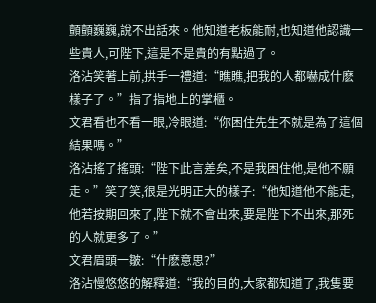顫顫巍巍,說不出話來。他知道老板能耐,也知道他認識一些貴人,可陛下,這是不是貴的有點過了。
洛沾笑著上前,拱手一禮道:“瞧瞧,把我的人都嚇成什麽樣子了。”指了指地上的掌櫃。
文君看也不看一眼,冷眼道:“你困住先生不就是為了這個結果嗎。”
洛沾搖了搖頭:“陛下此言差矣,不是我困住他,是他不願走。”笑了笑,很是光明正大的樣子:“他知道他不能走,他若按期回來了,陛下就不會出來,要是陛下不出來,那死的人就更多了。”
文君眉頭一皺:“什麽意思?”
洛沾慢悠悠的解釋道:“我的目的,大家都知道了,我隻要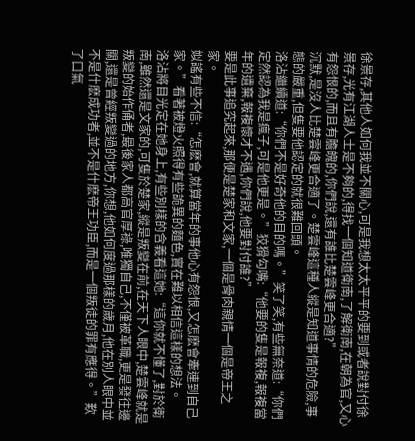徐景存,其他人如何我並不關心,可是我想太太平平的要到或者說對付徐景存,光有江湖人士是不夠的,得找一個知道衛南,了解衛南,在朝為官,又心有怨恨的,而且有膽魄的,你們說,還有誰比楚雲峰更合適?”
沉默,是沒人比楚雲峰更合適了。楚雲峰這種人縱是知道事情的危險,事態的嚴重,但隻要他認定的就很難回頭。
洛沾繼續道:“你們不是好奇他的目的嗎。”笑了笑,有些無奈道:“你們定然認為我是瘋子,可是他更是。”狡猾勾嘴:“他要的隻是報複,報複當年的遺棄,報複懷才不遇,你們說,他要對付誰?”
要是此事追究起來,那便是楚家和文家,一個是骨肉親情一個是帝王之家。
姒謠有些不信:“怎麽會,就算當年的事他心有怨恨,又怎麽會牽連到自己家。”看著被燈火照得有些詭異的麵色,實在難以相信這樣的想法。
洛沾將目光定在她身上,有些別樣的含義看這她:“這你就不懂了,對於衛南,雖然還是文家的,可隻於楚家,縱是叛變在前,在天下人眼中,楚雲峰就是叛變的始作俑者,最後家人都高官厚祿,唯獨自己,不僅被革職,更是發往邊關,還是曾經叛變過的地方,你想,他如何度過那樣的歲月,他在別人眼中並不是什麽成功者,並不是什麽帝王功臣,而是一個叛徒的罪有應得。”歎了口氣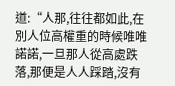道:“人那,往往都如此,在別人位高權重的時候唯唯諾諾,一旦那人從高處跌落,那便是人人踩踏,沒有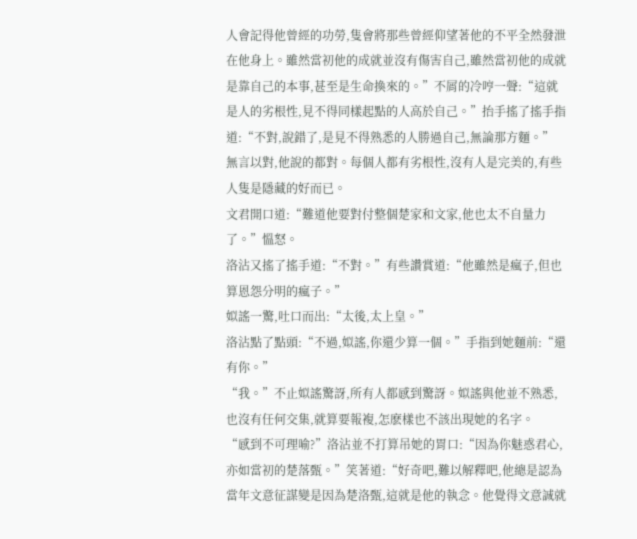人會記得他曾經的功勞,隻會將那些曾經仰望著他的不平全然發泄在他身上。雖然當初他的成就並沒有傷害自己,雖然當初他的成就是靠自己的本事,甚至是生命換來的。”不屑的冷哼一聲:“這就是人的劣根性,見不得同樣起點的人高於自己。”抬手搖了搖手指道:“不對,說錯了,是見不得熟悉的人勝過自己,無論那方麵。”
無言以對,他說的都對。每個人都有劣根性,沒有人是完美的,有些人隻是隱藏的好而已。
文君開口道:“難道他要對付整個楚家和文家,他也太不自量力了。”慍怒。
洛沾又搖了搖手道:“不對。”有些讚賞道:“他雖然是瘋子,但也算恩怨分明的瘋子。”
姒謠一驚,吐口而出:“太後,太上皇。”
洛沾點了點頭:“不過,姒謠,你還少算一個。”手指到她麵前:“還有你。”
“我。”不止姒謠驚訝,所有人都感到驚訝。姒謠與他並不熟悉,也沒有任何交集,就算要報複,怎麽樣也不該出現她的名字。
“感到不可理喻?”洛沾並不打算吊她的胃口:“因為你魅惑君心,亦如當初的楚落甄。”笑著道:“好奇吧,難以解釋吧,他總是認為當年文意征謀變是因為楚洛甄,這就是他的執念。他覺得文意誠就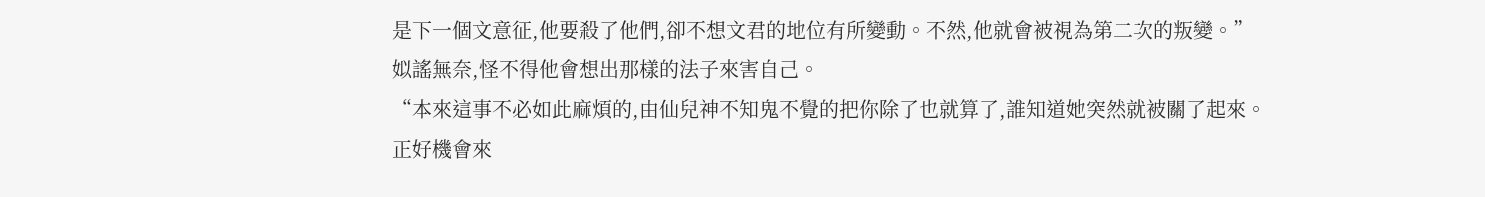是下一個文意征,他要殺了他們,卻不想文君的地位有所變動。不然,他就會被視為第二次的叛變。”
姒謠無奈,怪不得他會想出那樣的法子來害自己。
“本來這事不必如此麻煩的,由仙兒神不知鬼不覺的把你除了也就算了,誰知道她突然就被關了起來。正好機會來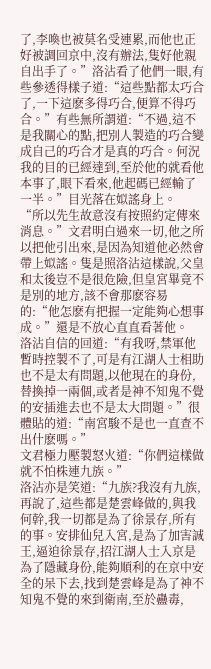了,李喚也被莫名受連累,而他也正好被調回京中,沒有辦法,隻好他親自出手了。”洛沾看了他們一眼,有些參透得樣子道:“這些點都太巧合了,一下這麽多得巧合,便算不得巧合。”有些無所謂道:“不過,這不是我關心的點,把別人製造的巧合變成自己的巧合才是真的巧合。何況我的目的已經達到,至於他的就看他本事了,眼下看來,他起碼已經輸了一半。”目光落在姒謠身上。
“所以先生故意沒有按照約定傳來消息。”文君明白過來一切,他之所以把他引出來,是因為知道他必然會帶上姒謠。隻是照洛沾這樣說,父皇和太後豈不是很危險,但皇宮畢竟不是別的地方,該不會那麽容易的:“他怎麽有把握一定能夠心想事成。”還是不放心直直看著他。
洛沾自信的回道:“有我呀,禁軍他暫時控製不了,可是有江湖人士相助也不是太有問題,以他現在的身份,替換掉一兩個,或者是神不知鬼不覺的安插進去也不是太大問題。”很體貼的道:“南宮駿不是也一直查不出什麽嗎。”
文君極力壓製怒火道:“你們這樣做就不怕株連九族。”
洛沾亦是笑道:“九族?我沒有九族,再說了,這些都是楚雲峰做的,與我何幹,我一切都是為了徐景存,所有的事。安排仙兒入宮,是為了加害誠王,逼迫徐景存,招江湖人士入京是為了隱藏身份,能夠順利的在京中安全的呆下去,找到楚雲峰是為了神不知鬼不覺的來到衛南,至於蠱毒,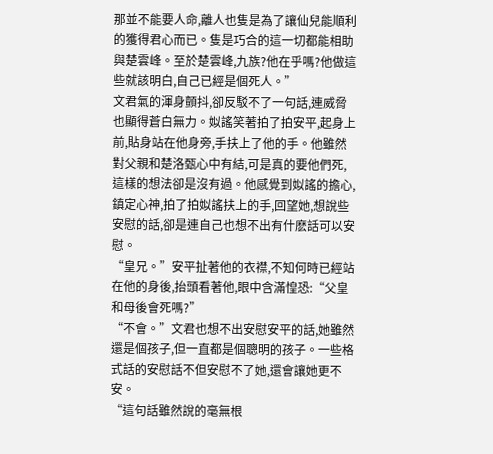那並不能要人命,離人也隻是為了讓仙兒能順利的獲得君心而已。隻是巧合的這一切都能相助與楚雲峰。至於楚雲峰,九族?他在乎嗎?他做這些就該明白,自己已經是個死人。”
文君氣的渾身顫抖,卻反駁不了一句話,連威脅也顯得蒼白無力。姒謠笑著拍了拍安平,起身上前,貼身站在他身旁,手扶上了他的手。他雖然對父親和楚洛甄心中有結,可是真的要他們死,這樣的想法卻是沒有過。他感覺到姒謠的擔心,鎮定心神,拍了拍姒謠扶上的手,回望她,想說些安慰的話,卻是連自己也想不出有什麽話可以安慰。
“皇兄。”安平扯著他的衣襟,不知何時已經站在他的身後,抬頭看著他,眼中含滿惶恐:“父皇和母後會死嗎?”
“不會。”文君也想不出安慰安平的話,她雖然還是個孩子,但一直都是個聰明的孩子。一些格式話的安慰話不但安慰不了她,還會讓她更不安。
“這句話雖然說的毫無根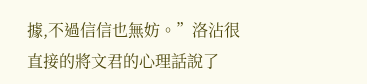據,不過信信也無妨。”洛沾很直接的將文君的心理話說了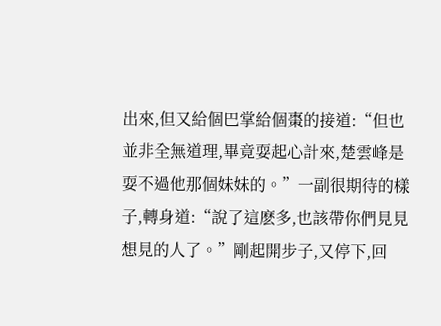出來,但又給個巴掌給個棗的接道:“但也並非全無道理,畢竟耍起心計來,楚雲峰是耍不過他那個妹妹的。”一副很期待的樣子,轉身道:“說了這麽多,也該帶你們見見想見的人了。”剛起開步子,又停下,回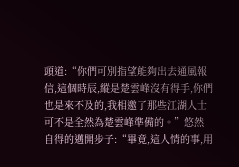頭道:“你們可別指望能夠出去通風報信,這個時辰,縱是楚雲峰沒有得手,你們也是來不及的,我相邀了那些江湖人士可不是全然為楚雲峰準備的。”悠然自得的邁開步子:“畢竟,這人情的事,用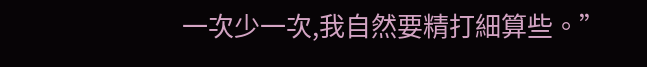一次少一次,我自然要精打細算些。”